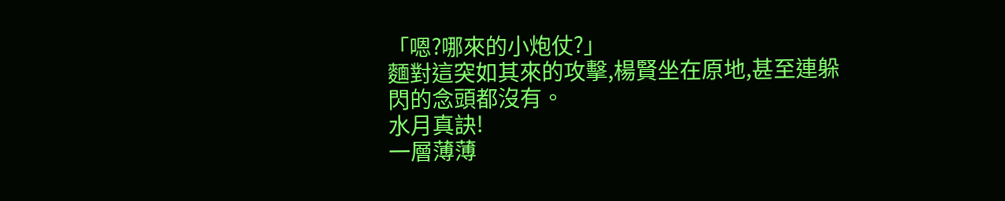「嗯?哪來的小炮仗?」
麵對這突如其來的攻擊,楊賢坐在原地,甚至連躲閃的念頭都沒有。
水月真訣!
一層薄薄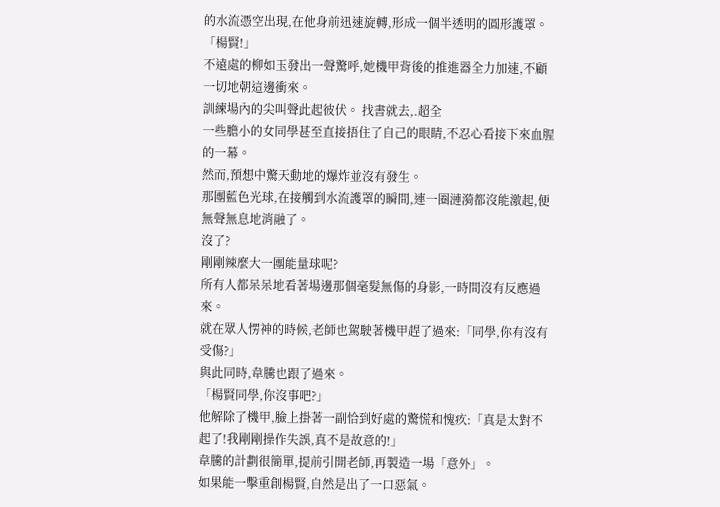的水流憑空出現,在他身前迅速旋轉,形成一個半透明的圓形護罩。
「楊賢!」
不遠處的柳如玉發出一聲驚呼,她機甲背後的推進器全力加速,不顧一切地朝這邊衝來。
訓練場內的尖叫聲此起彼伏。 找書就去,.超全
一些膽小的女同學甚至直接捂住了自己的眼睛,不忍心看接下來血腥的一幕。
然而,預想中驚天動地的爆炸並沒有發生。
那團藍色光球,在接觸到水流護罩的瞬間,連一圈漣漪都沒能激起,便無聲無息地消融了。
沒了?
剛剛辣麼大一團能量球呢?
所有人都呆呆地看著場邊那個毫髮無傷的身影,一時間沒有反應過來。
就在眾人愣神的時候,老師也駕駛著機甲趕了過來:「同學,你有沒有受傷?」
與此同時,韋騰也跟了過來。
「楊賢同學,你沒事吧?」
他解除了機甲,臉上掛著一副恰到好處的驚慌和愧疚:「真是太對不起了!我剛剛操作失誤,真不是故意的!」
韋騰的計劃很簡單,提前引開老師,再製造一場「意外」。
如果能一擊重創楊賢,自然是出了一口惡氣。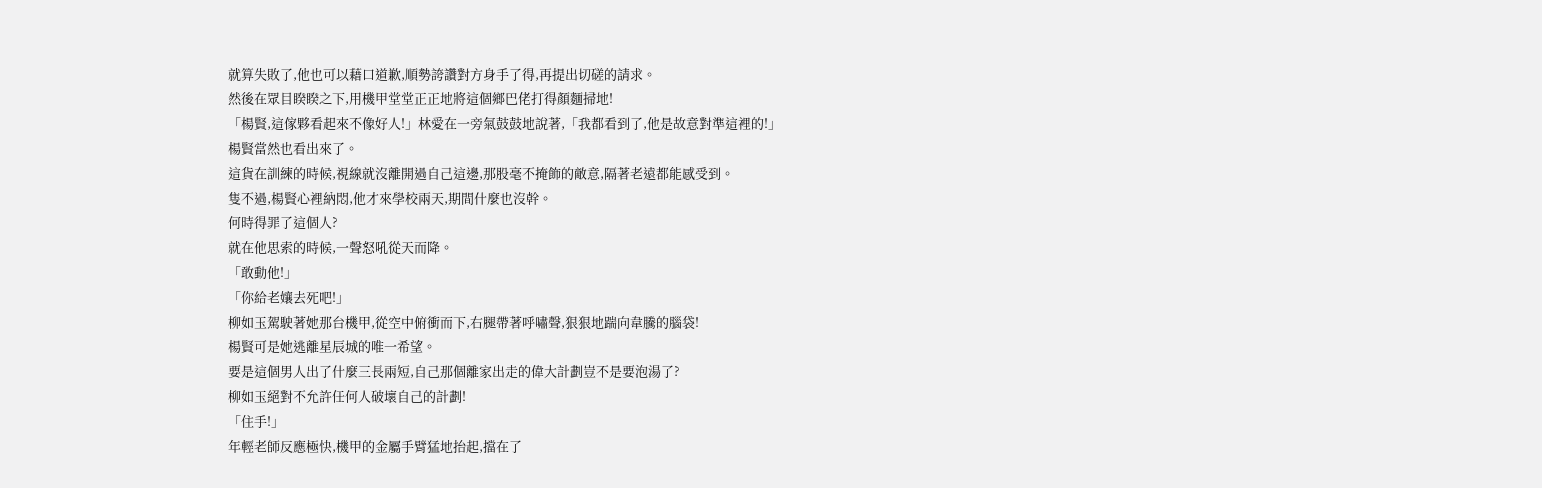就算失敗了,他也可以藉口道歉,順勢誇讚對方身手了得,再提出切磋的請求。
然後在眾目睽睽之下,用機甲堂堂正正地將這個鄉巴佬打得顏麵掃地!
「楊賢,這傢夥看起來不像好人!」林愛在一旁氣鼓鼓地說著,「我都看到了,他是故意對準這裡的!」
楊賢當然也看出來了。
這貨在訓練的時候,視線就沒離開過自己這邊,那股毫不掩飾的敵意,隔著老遠都能感受到。
隻不過,楊賢心裡納悶,他才來學校兩天,期間什麼也沒幹。
何時得罪了這個人?
就在他思索的時候,一聲怒吼從天而降。
「敢動他!」
「你給老孃去死吧!」
柳如玉駕駛著她那台機甲,從空中俯衝而下,右腿帶著呼嘯聲,狠狠地踹向韋騰的腦袋!
楊賢可是她逃離星辰城的唯一希望。
要是這個男人出了什麼三長兩短,自己那個離家出走的偉大計劃豈不是要泡湯了?
柳如玉絕對不允許任何人破壞自己的計劃!
「住手!」
年輕老師反應極快,機甲的金屬手臂猛地抬起,擋在了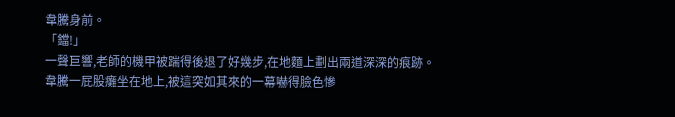韋騰身前。
「鐺!」
一聲巨響,老師的機甲被踹得後退了好幾步,在地麵上劃出兩道深深的痕跡。
韋騰一屁股癱坐在地上,被這突如其來的一幕嚇得臉色慘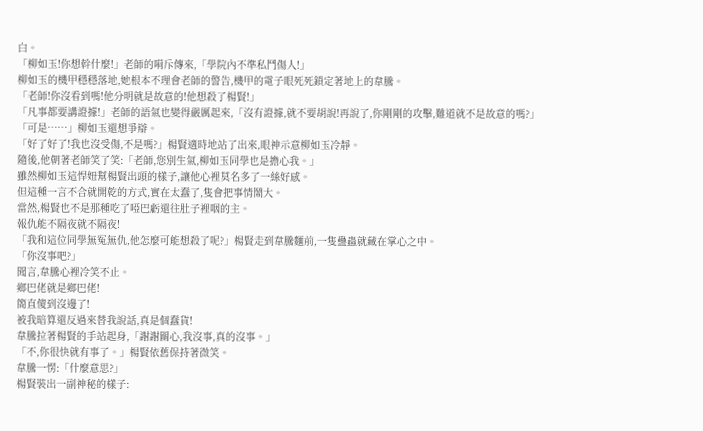白。
「柳如玉!你想幹什麼!」老師的嗬斥傳來,「學院內不準私鬥傷人!」
柳如玉的機甲穩穩落地,她根本不理會老師的警告,機甲的電子眼死死鎖定著地上的韋騰。
「老師!你沒看到嗎!他分明就是故意的!他想殺了楊賢!」
「凡事都要講證據!」老師的語氣也變得嚴厲起來,「沒有證據,就不要胡說!再說了,你剛剛的攻擊,難道就不是故意的嗎?」
「可是……」柳如玉還想爭辯。
「好了好了!我也沒受傷,不是嗎?」楊賢適時地站了出來,眼神示意柳如玉冷靜。
隨後,他朝著老師笑了笑:「老師,您別生氣,柳如玉同學也是擔心我。」
雖然柳如玉這悍妞幫楊賢出頭的樣子,讓他心裡莫名多了一絲好感。
但這種一言不合就開乾的方式,實在太蠢了,隻會把事情鬧大。
當然,楊賢也不是那種吃了啞巴虧還往肚子裡咽的主。
報仇能不隔夜就不隔夜!
「我和這位同學無冤無仇,他怎麼可能想殺了呢?」楊賢走到韋騰麵前,一隻蠱蟲就藏在掌心之中。
「你沒事吧?」
聞言,韋騰心裡冷笑不止。
鄉巴佬就是鄉巴佬!
簡直傻到沒邊了!
被我暗算還反過來替我說話,真是個蠢貨!
韋騰拉著楊賢的手站起身,「謝謝關心,我沒事,真的沒事。」
「不,你很快就有事了。」楊賢依舊保持著微笑。
韋騰一愣:「什麼意思?」
楊賢裝出一副神秘的樣子: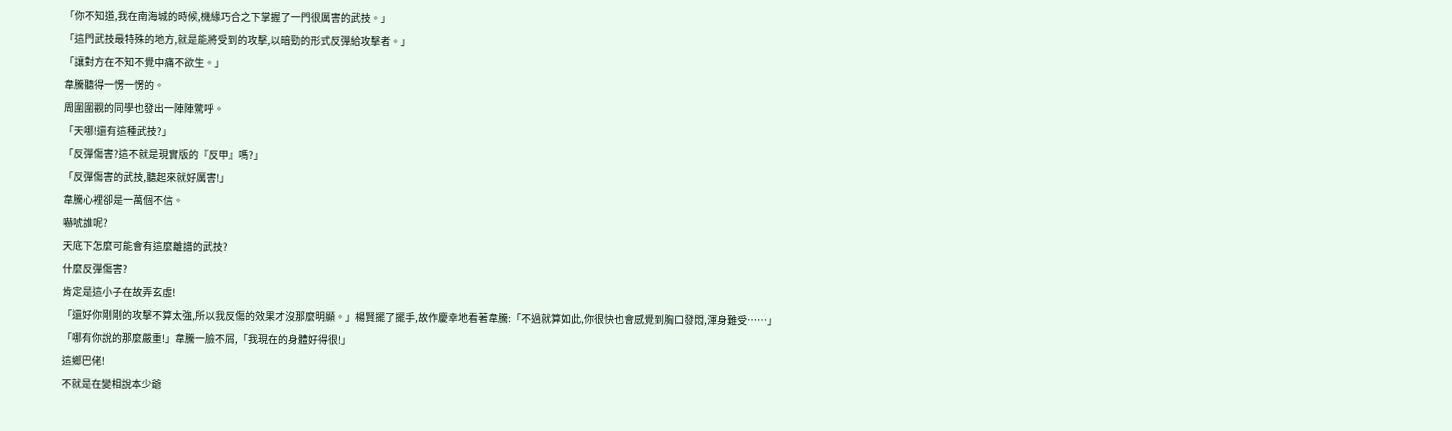「你不知道,我在南海城的時候,機緣巧合之下掌握了一門很厲害的武技。」
「這門武技最特殊的地方,就是能將受到的攻擊,以暗勁的形式反彈給攻擊者。」
「讓對方在不知不覺中痛不欲生。」
韋騰聽得一愣一愣的。
周圍圍觀的同學也發出一陣陣驚呼。
「天哪!還有這種武技?」
「反彈傷害?這不就是現實版的『反甲』嗎?」
「反彈傷害的武技,聽起來就好厲害!」
韋騰心裡卻是一萬個不信。
嚇唬誰呢?
天底下怎麼可能會有這麼離譜的武技?
什麼反彈傷害?
肯定是這小子在故弄玄虛!
「還好你剛剛的攻擊不算太強,所以我反傷的效果才沒那麼明顯。」楊賢擺了擺手,故作慶幸地看著韋騰:「不過就算如此,你很快也會感覺到胸口發悶,渾身難受……」
「哪有你說的那麼嚴重!」韋騰一臉不屑,「我現在的身體好得很!」
這鄉巴佬!
不就是在變相說本少爺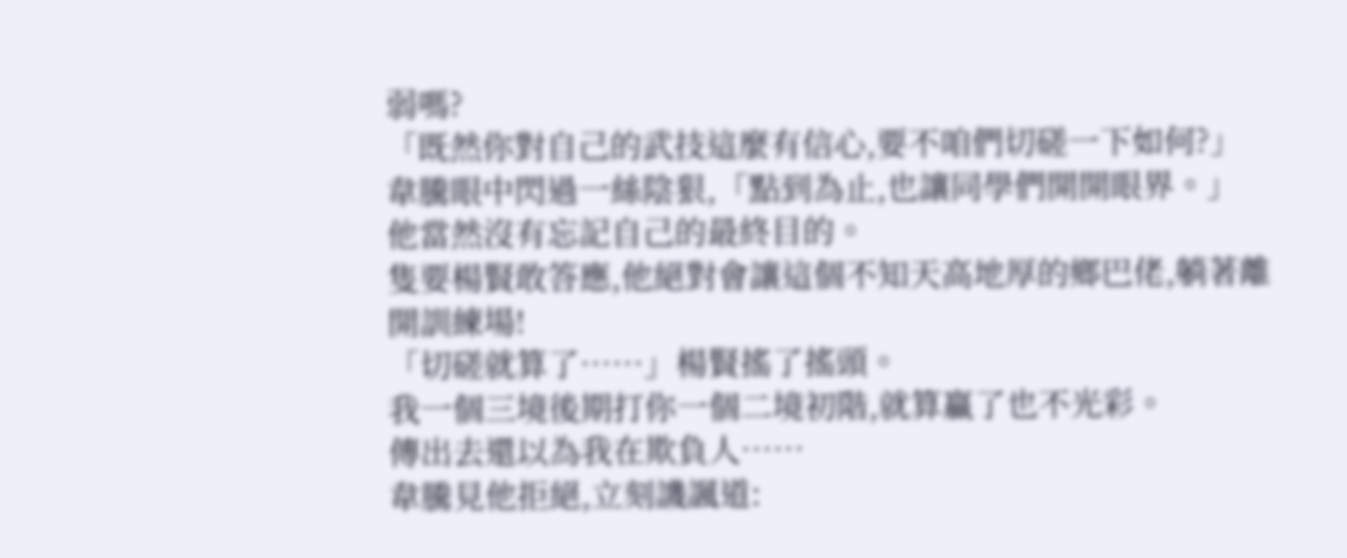弱嗎?
「既然你對自己的武技這麼有信心,要不咱們切磋一下如何?」韋騰眼中閃過一絲陰狠,「點到為止,也讓同學們開開眼界。」
他當然沒有忘記自己的最終目的。
隻要楊賢敢答應,他絕對會讓這個不知天高地厚的鄉巴佬,躺著離開訓練場!
「切磋就算了……」楊賢搖了搖頭。
我一個三境後期打你一個二境初階,就算贏了也不光彩。
傳出去還以為我在欺負人……
韋騰見他拒絕,立刻譏諷道: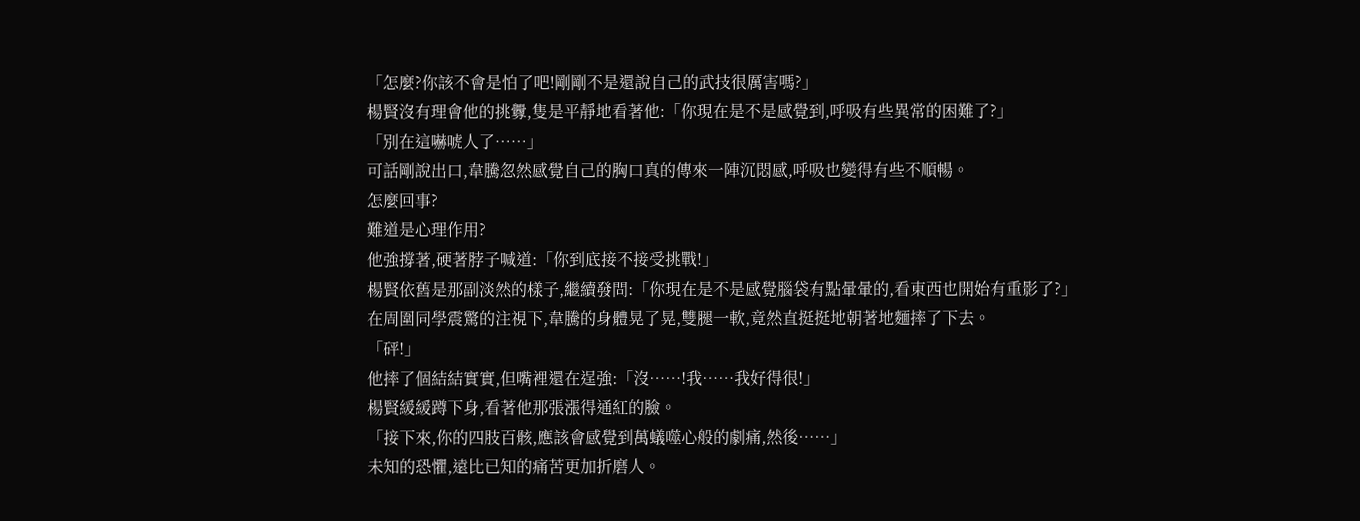「怎麼?你該不會是怕了吧!剛剛不是還說自己的武技很厲害嗎?」
楊賢沒有理會他的挑釁,隻是平靜地看著他:「你現在是不是感覺到,呼吸有些異常的困難了?」
「別在這嚇唬人了……」
可話剛說出口,韋騰忽然感覺自己的胸口真的傳來一陣沉悶感,呼吸也變得有些不順暢。
怎麼回事?
難道是心理作用?
他強撐著,硬著脖子喊道:「你到底接不接受挑戰!」
楊賢依舊是那副淡然的樣子,繼續發問:「你現在是不是感覺腦袋有點暈暈的,看東西也開始有重影了?」
在周圍同學震驚的注視下,韋騰的身體晃了晃,雙腿一軟,竟然直挺挺地朝著地麵摔了下去。
「砰!」
他摔了個結結實實,但嘴裡還在逞強:「沒……!我……我好得很!」
楊賢緩緩蹲下身,看著他那張漲得通紅的臉。
「接下來,你的四肢百骸,應該會感覺到萬蟻噬心般的劇痛,然後……」
未知的恐懼,遠比已知的痛苦更加折磨人。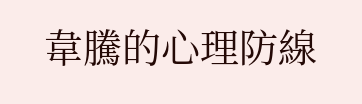韋騰的心理防線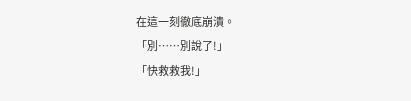在這一刻徹底崩潰。
「別……別說了!」
「快救救我!」